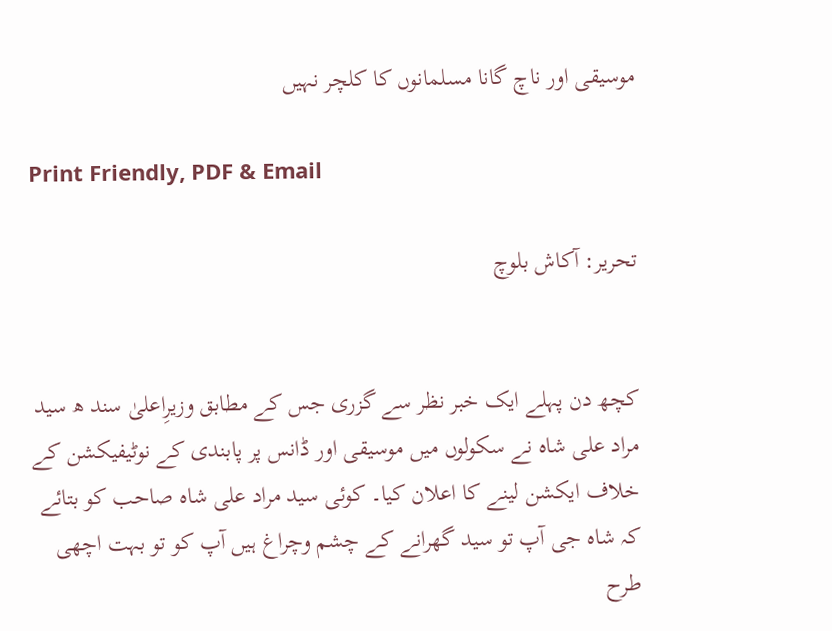موسیقی اور ناچ گانا مسلمانوں کا کلچر نہیں

Print Friendly, PDF & Email

تحریر: آکاش بلوچ


کچھ دن پہلے ایک خبر نظر سے گزری جس کے مطابق وزیرِاعلیٰ سند ھ سید مراد علی شاہ نے سکولوں میں موسیقی اور ڈانس پر پابندی کے نوٹیفیکشن کے خلاف ایکشن لینے کا اعلان کیا۔ کوئی سید مراد علی شاہ صاحب کو بتائے کہ شاہ جی آپ تو سید گھرانے کے چشم وچراغ ہیں آپ کو تو بہت اچھی طرح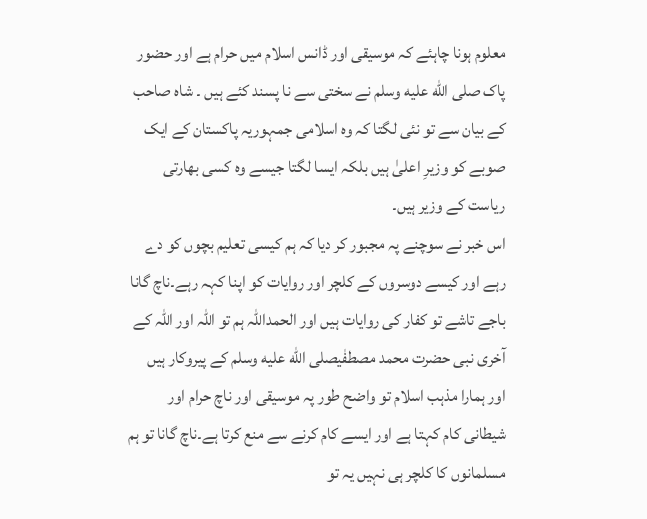معلوم ہونا چاہئے کہ موسیقی اور ڈانس اسلام میں حرام ہے اور حضور پاک صلى الله عليه وسلم نے سختی سے نا پسند کئے ہیں ۔ شاہ صاحب کے بیان سے تو نئی لگتا کہ وہ اسلامی جمہوریہ پاکستان کے ایک صوبے کو وزیرِ اعلیٰ ہیں بلکہ ایسا لگتا جیسے وہ کسی بھارتی ریاست کے وزیر ہیں۔
اس خبر نے سوچنے پہ مجبور کر دیا کہ ہم کیسی تعلیم بچوں کو دے رہے اور کیسے دوسروں کے کلچر اور روایات کو اپنا کہہ رہے۔ناچ گانا باجے تاشے تو کفار کی روایات ہیں اور الحمداللہ ہم تو اللہ اور اللہ کے آخری نبی حضرت محمد مصطفٰیصلى الله عليه وسلم کے پیروکار ہیں اور ہمارا مذہب اسلام تو واضح طور پہ موسیقی اور ناچ حرام اور شیطانی کام کہتا ہے اور ایسے کام کرنے سے منع کرتا ہے۔ناچ گانا تو ہم مسلمانوں کا کلچر ہی نہیں یہ تو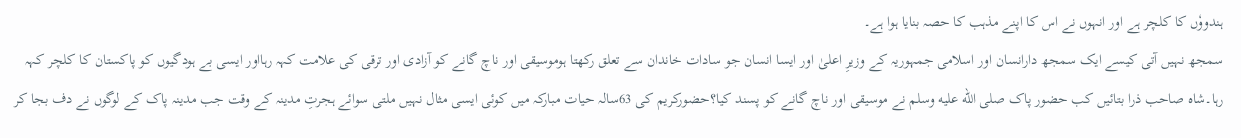ہندووٗں کا کلچر ہے اور انہوں نے اس کا اپنے مذہب کا حصہ بنایا ہوا ہے۔
سمجھ نہیں آتی کیسے ایک سمجھ دارانسان اور اسلامی جمہوریہ کے وزیرِ اعلیٰ اور ایسا انسان جو سادات خاندان سے تعلق رکھتا ہوموسیقی اور ناچ گانے کو آزادی اور ترقی کی علامت کہہ رہااور ایسی بے ہودگیوں کو پاکستان کا کلچر کہہ رہا۔شاہ صاحب ذرا بتائیں کب حضور پاک صلى الله عليه وسلم نے موسیقی اور ناچ گانے کو پسند کیا؟حضورکریم کی 63سالہ حیات مبارکہ میں کوئی ایسی مثال نہیں ملتی سوائے ہجرتِ مدینہ کے وقت جب مدینہ پاک کے لوگوں نے دف بجا کر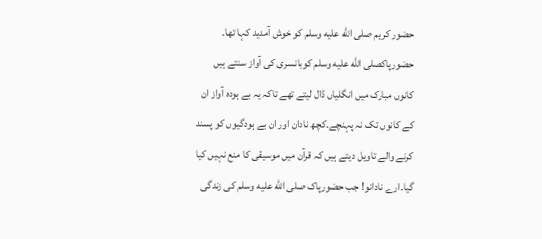حضور کریم صلى الله عليه وسلم کو خوش آمدید کہا تھا۔ حضورپاکصلى الله عليه وسلم کوبانسری کی آواز سنتے ہیں کانوں مبارک میں انگلیاں ڈال لیتے تھے تاکہ یہ بے ہودہ آواز ان کے کانوں تک نہ پہنچے۔کچھ نادان اور ان بے ہودگیوں کو پسند کرنے والے تاویل دیتے ہیں کہ قرآن میں موسیقی کا منع نہیں کیا گیا۔ارے نادانو! جب حضورپاک صلى الله عليه وسلم کی زندگی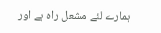ہمارے لئے مشعل راہ ہے اور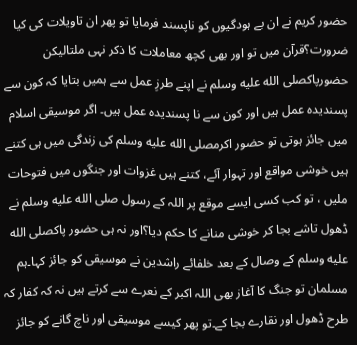حضور کریم نے ان بے ہودگیوں کو ناپسند فرمایا تو پھر ان تاویلات کی کیا ضرورت؟قرآن میں تو اور بھی کچھ معاملات کا ذکر نہی ملتالیکن حضورپاکصلى الله عليه وسلم نے اپنے طرزِ عمل سے ہمیں بتایا کہ کون سے پسندیدہ عمل ہیں اور کون سے نا پسندیدہ عمل ہیں۔ اگر موسیقی اسلام میں جائز ہوتی تو حضور اکرمصلى الله عليه وسلم کی زندگی میں ہی کتنے ہیں خوشی مواقع اور تہوار آئے، کتنے ہیں غزوات اور جنگوں میں فتوحات ملیں ، تو کب کسی ایسے موقع پر اللہ کے رسول صلى الله عليه وسلم نے ڈھول تاشے بجا کر خوشی منانے کا حکم دیا؟اور نہ ہی حضور پاکصلى الله عليه وسلم کے وصال کے بعد خلفائے راشدین نے موسیقی کو جائز کہا۔ہم مسلمان تو جنگ کا آغاز بھی اللہ اکبر کے نعرے سے کرتے ہیں نہ کہ کفار کہ طرح ڈھول اور نقارے بجا کے۔تو پھر کیسے موسیقی اور ناچ گانے کو جائز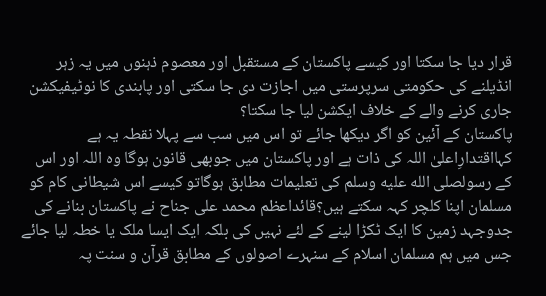قرار دیا جا سکتا اور کیسے پاکستان کے مستقبل اور معصوم ذہنوں میں یہ زہر انڈیلنے کی حکومتی سرپرستی میں اجازت دی جا سکتی اور پابندی کا نوٹیفیکشن جاری کرنے والے کے خلاف ایکشن لیا جا سکتا؟
پاکستان کے آئین کو اگر دیکھا جائے تو اس میں سب سے پہلا نقطہ یہ ہے کہااقتدارِاعلیٰ اللہ کی ذات ہے اور پاکستان میں جوبھی قانون ہوگا وہ اللہ اور اس کے رسولصلى الله عليه وسلم کی تعلیمات مطابق ہوگاتو کیسے اس شیطانی کام کو مسلمان اپنا کلچر کہہ سکتے ہیں؟قائداعظم محمد علی جناح نے پاکستان بنانے کی جدوجہد زمین کا ایک ٹکڑا لینے کے لئے نہیں کی بلکہ ایک ایسا ملک یا خطہ لیا جائے جس میں ہم مسلمان اسلام کے سنہرے اصولوں کے مطابق قرآن و سنت پہ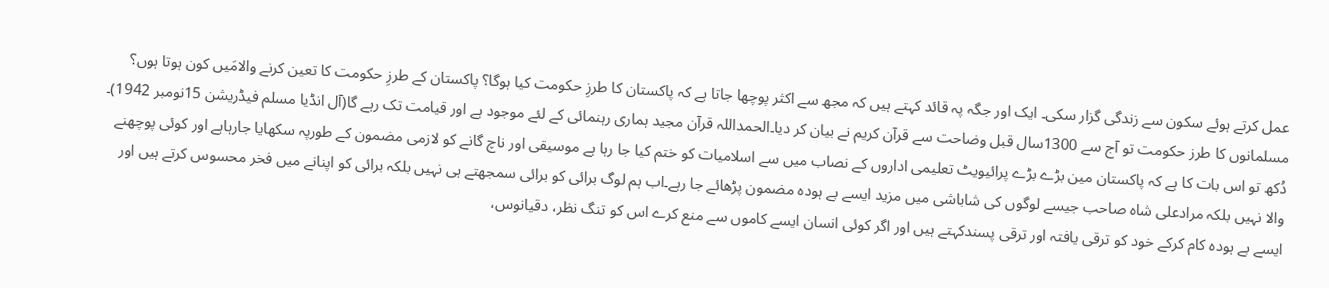عمل کرتے ہوئے سکون سے زندگی گزار سکی۔ ایک اور جگہ پہ قائد کہتے ہیں کہ مجھ سے اکثر پوچھا جاتا ہے کہ پاکستان کا طرزِ حکومت کیا ہوگا؟ پاکستان کے طرزِ حکومت کا تعین کرنے والامَیں کون ہوتا ہوں؟ مسلمانوں کا طرز حکومت تو آج سے 1300سال قبل وضاحت سے قرآن کریم نے بیان کر دیا۔الحمداللہ قرآن مجید ہماری رہنمائی کے لئے موجود ہے اور قیامت تک رہے گا(آل انڈیا مسلم فیڈریشن 15نومبر 1942)۔
دُکھ تو اس بات کا ہے کہ پاکستان مین بڑے بڑے پرائیویٹ تعلیمی اداروں کے نصاب میں سے اسلامیات کو ختم کیا جا رہا ہے موسیقی اور ناچ گانے کو لازمی مضمون کے طورپہ سکھایا جارہاہے اور کوئی پوچھنے والا نہیں بلکہ مرادعلی شاہ صاحب جیسے لوگوں کی شاباشی میں مزید ایسے بے ہودہ مضمون پڑھائے جا رہے۔اب ہم لوگ برائی کو برائی سمجھتے ہی نہیں بلکہ برائی کو اپنانے میں فخر محسوس کرتے ہیں اور ایسے بے ہودہ کام کرکے خود کو ترقی یافتہ اور ترقی پسندکہتے ہیں اور اگر کوئی انسان ایسے کاموں سے منع کرے اس کو تنگ نظر، دقیانوس،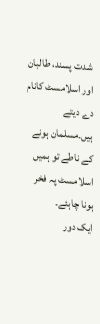شدت پسند، طالبان اور اسلامسٹ کانام دے دیتے ہیں۔مسلمان ہونے کے ناطے تو ہمیں اسلامسٹ پہ فخر ہونا چاہئے۔
ایک دور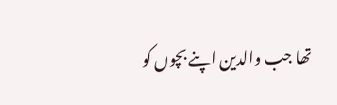تھا جب والدین اپنے بچوں کو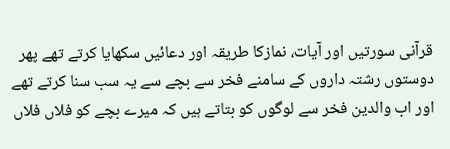قرآنی سورتیں اور آیات، نمازکا طریقہ اور دعائیں سکھایا کرتے تھے پھر دوستوں رشتہ داروں کے سامنے فخر سے بچے سے یہ سب سنا کرتے تھے اور اب والدین فخر سے لوگوں کو بتاتے ہیں کہ میرے بچے کو فلاں فلاں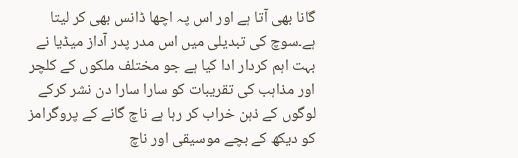گانا بھی آتا ہے اور اس پہ اچھا ڈانس بھی کر لیتا ہے۔سوچ کی تبدیلی میں اس مدر پدر آداز میڈیا نے بہت اہم کردار ادا کیا ہے جو مختلف ملکوں کے کلچر اور مذاہب کی تقریبات کو سارا سارا دن نشر کرکے لوگوں کے ذہن خراب کر رہا ہے ناچ گانے کے پروگرامز کو دیکھ کے بچے موسیقی اور ناچ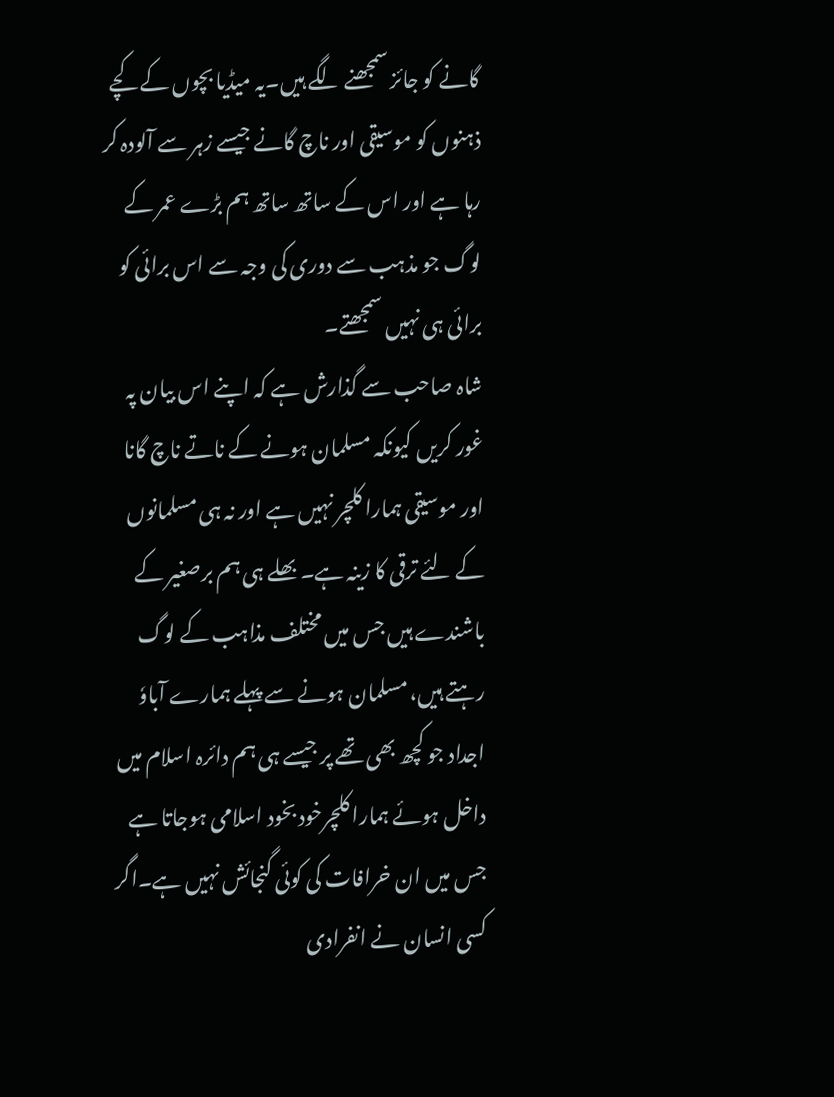گانے کو جائز سمجھنے لگے ہیں۔یہ میڈیا بچوں کے کچے ذہنوں کو موسیقی اور ناچ گانے جیسے زہر سے آلودہ کر رہا ہے اور اس کے ساتھ ساتھ ہم بڑے عمر کے لوگ جو مذہب سے دوری کی وجہ سے اس برائی کو برائی ہی نہیں سمجھتے۔
شاہ صاحب سے گذارش ہے کہ اپنے اس بیان پہ غور کریں کیونکہ مسلمان ہونے کے ناتے ناچ گانا اور موسیقی ہمارا کلچر نہیں ہے اور نہ ہی مسلمانوں کے لئے ترقی کا زینہ ہے۔ بھلے ہی ہم برصغیر کے باشندے ہیں جس میں مختلف مذاہب کے لوگ رہتے ہیں، مسلمان ہونے سے پہلے ہمارے آباوٗ اجداد جو کچھ بھی تھے پر جیسے ہی ہم دائرہ اسلام میں داخل ہوئے ہمارا کلچرخود بخود اسلامی ہوجاتا ہے جس میں ان خرافات کی کوئی گنجائش نہیں ہے۔اگر کسی انسان نے انفرادی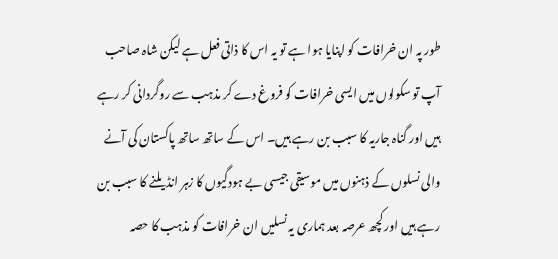طور پہ ان خرافات کو اپنایا ہوا ہے تو یہ اس کا ذاتی فعل ہے لیکن شاہ صاحب آپ تو سکولوں میں ایسی خرافات کو فروغ دے کر مذہب سے روگردانی کر رہے ہیں اور گناہ جاریہ کا سبب بن رہے ہیں۔ اس کے ساتھ ساتھ پاکستان کی آنے والی نسلوں کے ذہنوں میں موسیقی جیسی بے ہودگیوں کا زہر انڈیلنے کا سبب بن رہے ہیں اور کچھ عرصہ بعد ہماری یہ نسلیں ان خرافات کو مذہب کا حصہ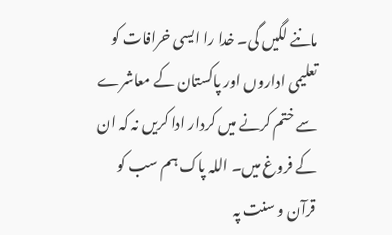ماننے لگیں گی۔ خدا را ایسی خرافات کو تعلیمی اداروں اور پاکستان کے معاشرے سے ختم کرنے میں کردار ادا کریں نہ کہ ان کے فروغ میں۔ اللہ پاک ہم سب کو قرآن و سنت پہ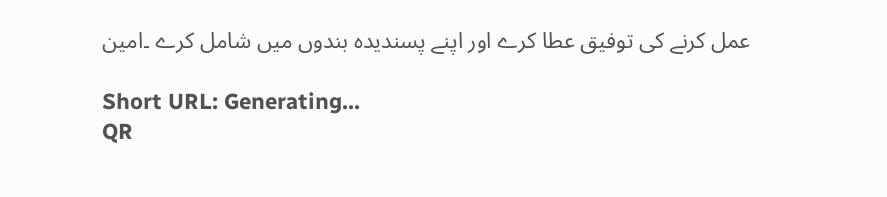عمل کرنے کی توفیق عطا کرے اور اپنے پسندیدہ بندوں میں شامل کرے ۔امین

Short URL: Generating...
QR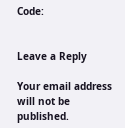Code:


Leave a Reply

Your email address will not be published.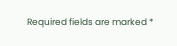Required fields are marked *